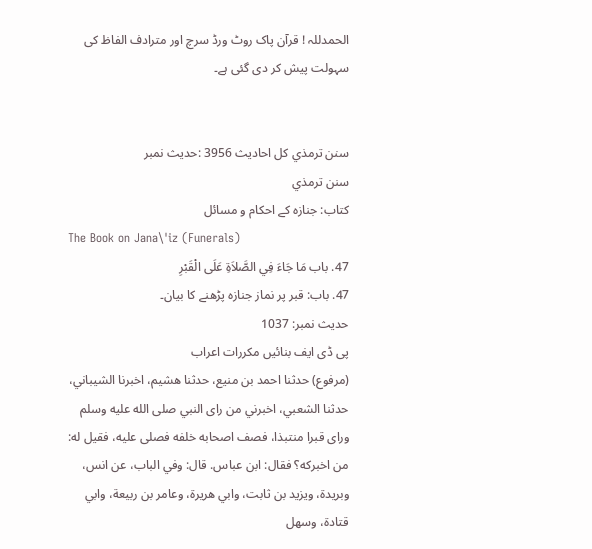الحمدللہ ! قرآن پاک روٹ ورڈ سرچ اور مترادف الفاظ کی سہولت پیش کر دی گئی ہے۔


سنن ترمذي کل احادیث 3956 :حدیث نمبر
سنن ترمذي
کتاب: جنازہ کے احکام و مسائل
The Book on Jana\'iz (Funerals)
47. باب مَا جَاءَ فِي الصَّلاَةِ عَلَى الْقَبْرِ
47. باب: قبر پر نماز جنازہ پڑھنے کا بیان۔
حدیث نمبر: 1037
پی ڈی ایف بنائیں مکررات اعراب
(مرفوع) حدثنا احمد بن منيع، حدثنا هشيم، اخبرنا الشيباني، حدثنا الشعبي، اخبرني من راى النبي صلى الله عليه وسلم وراى قبرا منتبذا، فصف اصحابه خلفه فصلى عليه، فقيل له: من اخبركه؟ فقال: ابن عباس. قال: وفي الباب، عن انس، وبريدة، ويزيد بن ثابت، وابي هريرة، وعامر بن ربيعة، وابي قتادة، وسهل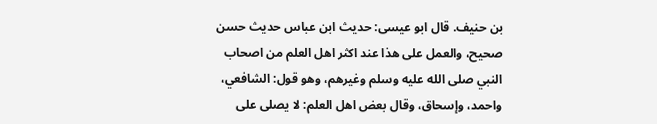بن حنيف. قال ابو عيسى: حديث ابن عباس حديث حسن صحيح، والعمل على هذا عند اكثر اهل العلم من اصحاب النبي صلى الله عليه وسلم وغيرهم، وهو قول: الشافعي، واحمد، وإسحاق، وقال بعض اهل العلم: لا يصلى على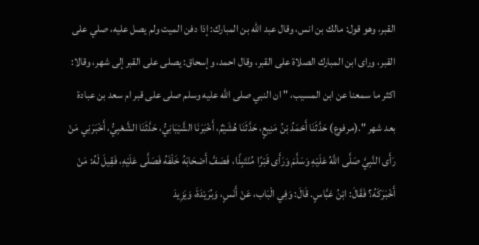القبر، وهو قول: مالك بن انس، وقال عبد الله بن المبارك: إذا دفن الميت ولم يصل عليه، صلي على القبر، وراى ابن المبارك الصلاة على القبر، وقال احمد، وإسحاق: يصلى على القبر إلى شهر، وقالا: اكثر ما سمعنا عن ابن المسيب، " ان النبي صلى الله عليه وسلم صلى على قبر ام سعد بن عبادة بعد شهر ".(مرفوع) حَدَّثَنَا أَحْمَدُ بْنُ مَنِيعٍ، حَدَّثَنَا هُشَيْمٌ، أَخْبَرَنَا الشَّيْبَانِيُّ، حَدَّثَنَا الشَّعْبِيُّ، أَخْبَرَنِي مَنْ رَأَى النَّبِيَّ صَلَّى اللَّهُ عَلَيْهِ وَسَلَّمَ وَرَأَى قَبْرًا مُنْتَبِذًا، فَصَفَّ أَصْحَابَهُ خَلْفَهُ فَصَلَّى عَلَيْهِ، فَقِيلَ لَهُ: مَنْ أَخْبَرَكَهُ؟ فَقَالَ: ابْنُ عَبَّاسٍ. قَالَ: وَفِي الْبَاب، عَنْ أَنَسٍ، وَبُرَيْدَةَ، وَيَزِيدَ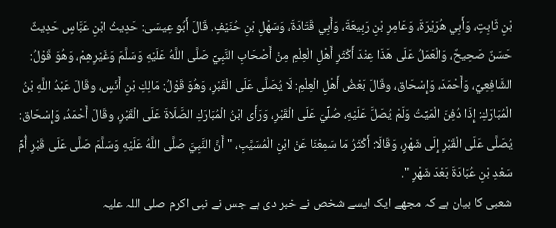بْنِ ثَابِتٍ، وَأَبِي هُرَيْرَةَ، وَعَامِرِ بْنِ رَبِيعَةَ، وَأَبِي قَتَادَةَ، وَسَهْلِ بْنِ حُنَيْفٍ. قَالَ أَبُو عِيسَى: حَدِيثُ ابْنِ عَبَّاسٍ حَدِيثٌ حَسَنٌ صَحِيحٌ، وَالْعَمَلُ عَلَى هَذَا عِنْدَ أَكْثَرِ أَهْلِ الْعِلْمِ مِنْ أَصْحَابِ النَّبِيِّ صَلَّى اللَّهُ عَلَيْهِ وَسَلَّمَ وَغَيْرِهِمْ، وَهُوَ قَوْلُ: الشَّافِعِيِّ، وَأَحْمَدَ، وَإِسْحَاق، وقَالَ بَعْضُ أَهْلِ الْعِلْمِ: لَا يُصَلَّى عَلَى الْقَبْرِ، وَهُوَ قَوْلُ: مَالِكِ بْنِ أَنَسٍ، وقَالَ عَبْدُ اللَّهِ بْنُ الْمُبَارَكِ: إِذَا دُفِنَ الْمَيِّتُ وَلَمْ يُصَلَّ عَلَيْهِ، صُلِّيَ عَلَى الْقَبْرِ، وَرَأَى ابْنُ الْمُبَارَكِ الصَّلَاةَ عَلَى الْقَبْرِ، وقَالَ أَحْمَدُ، وَإِسْحَاق: يُصَلَّى عَلَى الْقَبْرِ إِلَى شَهْرٍ، وَقَالَا: أَكْثَرُ مَا سَمِعْنَا عَنْ ابْنِ الْمُسَيَّبِ، " أَنَّ النَّبِيَّ صَلَّى اللَّهُ عَلَيْهِ وَسَلَّمَ صَلَّى عَلَى قَبْرِ أُمِّ سَعْدِ بْنِ عُبَادَةَ بَعْدَ شَهْرٍ ".
شعبی کا بیان ہے کہ مجھے ایک ایسے شخص نے خبر دی ہے جس نے نبی اکرم صلی اللہ علیہ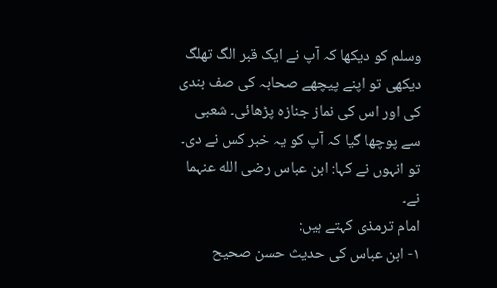وسلم کو دیکھا کہ آپ نے ایک قبر الگ تھلگ دیکھی تو اپنے پیچھے صحابہ کی صف بندی کی اور اس کی نماز جنازہ پڑھائی۔ شعبی سے پوچھا گیا کہ آپ کو یہ خبر کس نے دی۔ تو انہوں نے کہا: ابن عباس رضی الله عنہما نے۔
امام ترمذی کہتے ہیں:
۱- ابن عباس کی حدیث حسن صحیح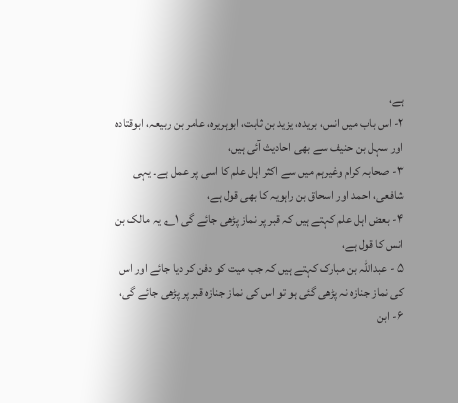ہے،
۲- اس باب میں انس، بریدہ، یزید بن ثابت، ابوہریرہ، عامر بن ربیعہ، ابوقتادہ اور سہل بن حنیف سے بھی احادیث آئی ہیں،
۳- صحابہ کرام وغیرہم میں سے اکثر اہل علم کا اسی پر عمل ہے۔ یہی شافعی، احمد اور اسحاق بن راہویہ کا بھی قول ہے،
۴- بعض اہل علم کہتے ہیں کہ قبر پر نماز پڑھی جائے گی ۱؎ یہ مالک بن انس کا قول ہے،
۵ - عبداللہ بن مبارک کہتے ہیں کہ جب میت کو دفن کر دیا جائے اور اس کی نماز جنازہ نہ پڑھی گئی ہو تو اس کی نماز جنازہ قبر پر پڑھی جائے گی،
۶- ابن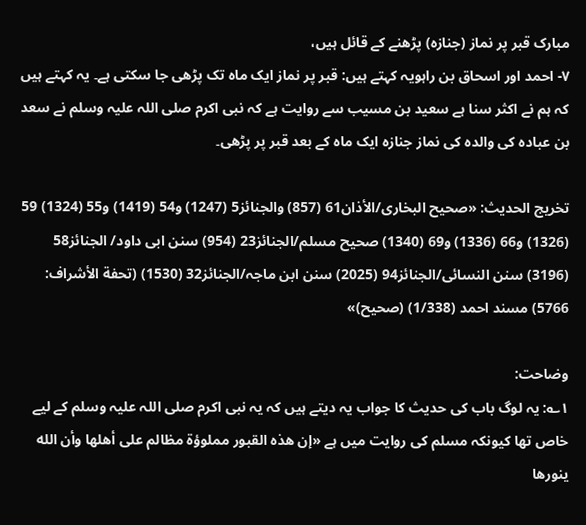مبارک قبر پر نماز (جنازہ) پڑھنے کے قائل ہیں،
۷- احمد اور اسحاق بن راہویہ کہتے ہیں: قبر پر نماز ایک ماہ تک پڑھی جا سکتی ہے۔ یہ کہتے ہیں کہ ہم نے اکثر سنا ہے سعید بن مسیب سے روایت ہے کہ نبی اکرم صلی اللہ علیہ وسلم نے سعد بن عبادہ کی والدہ کی نماز جنازہ ایک ماہ کے بعد قبر پر پڑھی۔

تخریج الحدیث: «صحیح البخاری/الأذان61 (857) والجنائز5 (1247) و54 (1419) و55 (1324) 59 (1326) و66 (1336) و69 (1340) صحیح مسلم/الجنائز23 (954) سنن ابی داود/ الجنائز58 (3196) سنن النسائی/الجنائز94 (2025) سنن ابن ماجہ/الجنائز32 (1530) (تحفة الأشراف: 5766) مسند احمد (1/338) (صحیح)»

وضاحت:
۱؎: یہ لوگ باب کی حدیث کا جواب یہ دیتے ہیں کہ یہ نبی اکرم صلی اللہ علیہ وسلم کے لیے خاص تھا کیونکہ مسلم کی روایت میں ہے «إن هذه القبور مملوؤة مظالم على أهلها وأن الله ينورها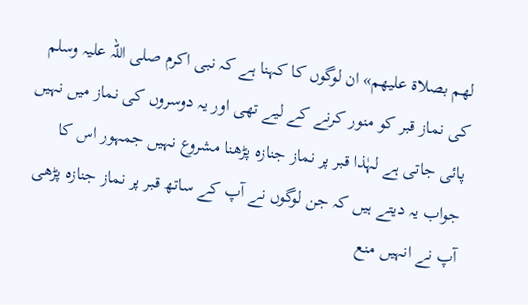لهم بصلاة عليهم» ان لوگوں کا کہنا ہے کہ نبی اکرم صلی اللہ علیہ وسلم کی نماز قبر کو منور کرنے کے لیے تھی اور یہ دوسروں کی نماز میں نہیں پائی جاتی ہے لہٰذا قبر پر نماز جنازہ پڑھنا مشروع نہیں جمہور اس کا جواب یہ دیتے ہیں کہ جن لوگوں نے آپ کے ساتھ قبر پر نماز جنازہ پڑھی آپ نے انہیں منع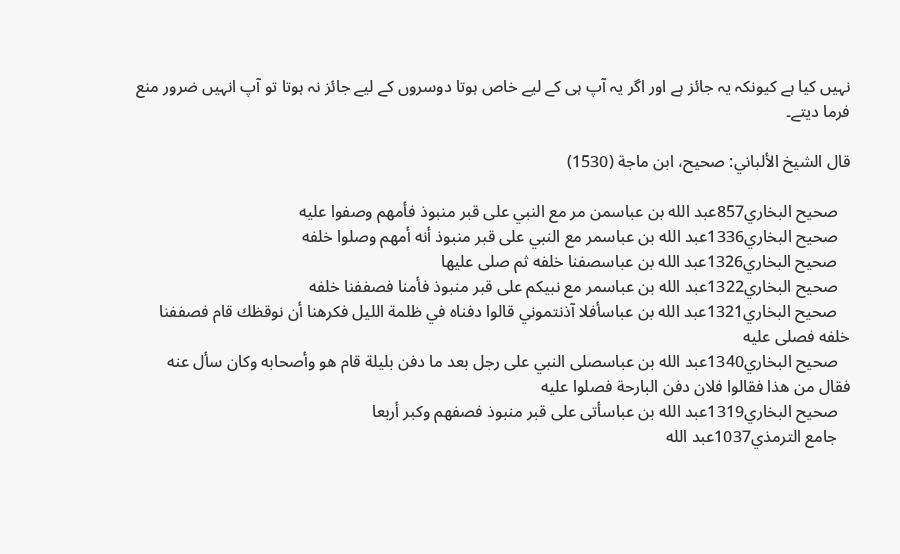نہیں کیا ہے کیونکہ یہ جائز ہے اور اگر یہ آپ ہی کے لیے خاص ہوتا دوسروں کے لیے جائز نہ ہوتا تو آپ انہیں ضرور منع فرما دیتے۔

قال الشيخ الألباني: صحيح، ابن ماجة (1530)

   صحيح البخاري857عبد الله بن عباسمن مر مع النبي على قبر منبوذ فأمهم وصفوا عليه
   صحيح البخاري1336عبد الله بن عباسمر مع النبي على قبر منبوذ أنه أمهم وصلوا خلفه
   صحيح البخاري1326عبد الله بن عباسصفنا خلفه ثم صلى عليها
   صحيح البخاري1322عبد الله بن عباسمر مع نبيكم على قبر منبوذ فأمنا فصففنا خلفه
   صحيح البخاري1321عبد الله بن عباسأفلا آذنتموني قالوا دفناه في ظلمة الليل فكرهنا أن نوقظك قام فصففنا خلفه فصلى عليه
   صحيح البخاري1340عبد الله بن عباسصلى النبي على رجل بعد ما دفن بليلة قام هو وأصحابه وكان سأل عنه فقال من هذا فقالوا فلان دفن البارحة فصلوا عليه
   صحيح البخاري1319عبد الله بن عباسأتى على قبر منبوذ فصفهم وكبر أربعا
   جامع الترمذي1037عبد الله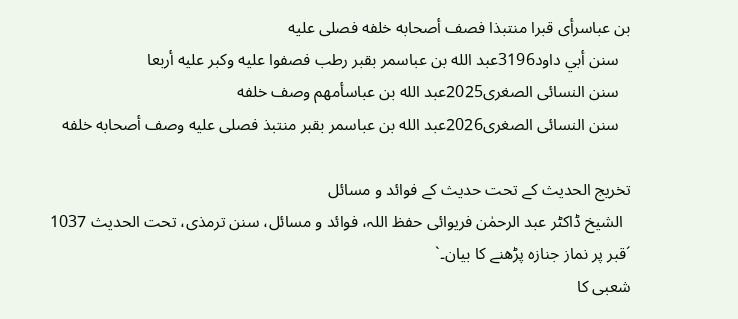بن عباسرأى قبرا منتبذا فصف أصحابه خلفه فصلى عليه
   سنن أبي داود3196عبد الله بن عباسمر بقبر رطب فصفوا عليه وكبر عليه أربعا
   سنن النسائى الصغرى2025عبد الله بن عباسأمهم وصف خلفه
   سنن النسائى الصغرى2026عبد الله بن عباسمر بقبر منتبذ فصلى عليه وصف أصحابه خلفه

تخریج الحدیث کے تحت حدیث کے فوائد و مسائل
  الشیخ ڈاکٹر عبد الرحمٰن فریوائی حفظ اللہ، فوائد و مسائل، سنن ترمذی، تحت الحديث 1037
´قبر پر نماز جنازہ پڑھنے کا بیان۔`
شعبی کا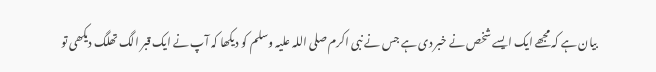بیان ہے کہ مجھے ایک ایسے شخص نے خبر دی ہے جس نے نبی اکرم صلی اللہ علیہ وسلم کو دیکھا کہ آپ نے ایک قبر الگ تھلگ دیکھی تو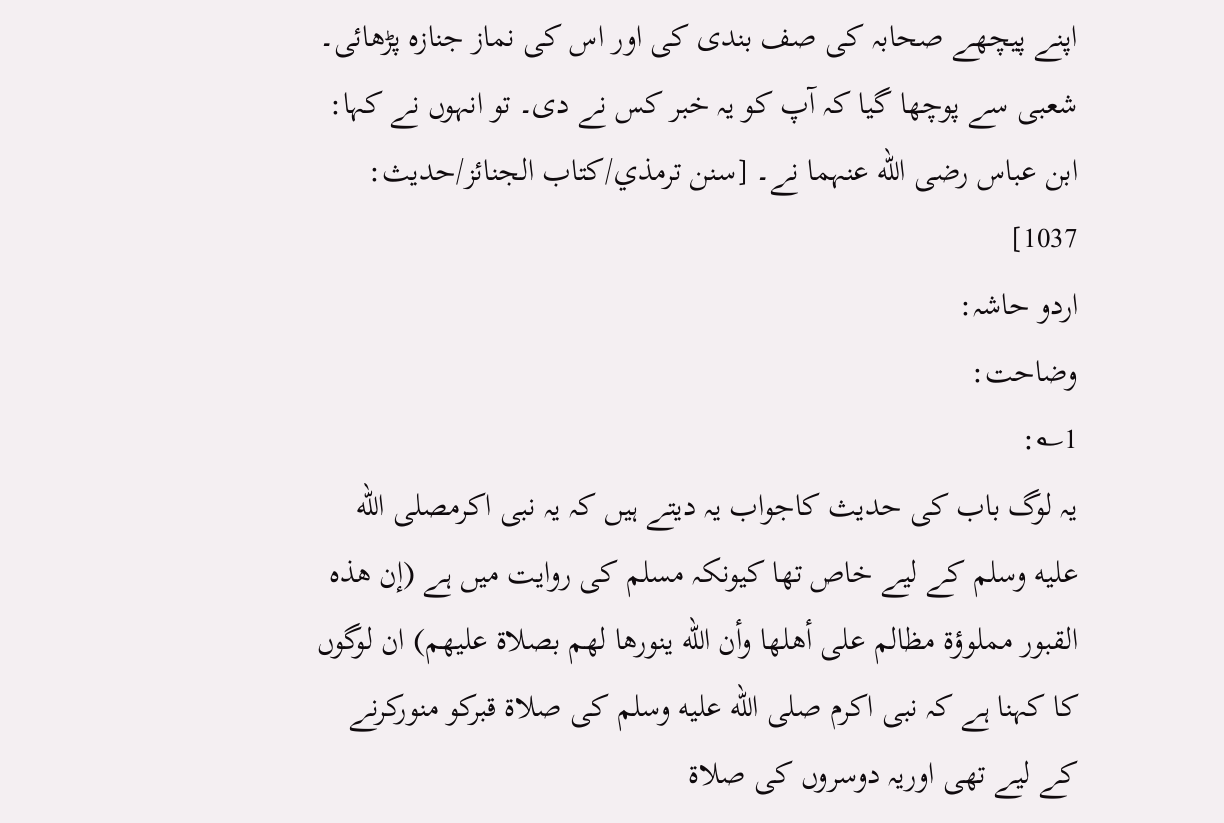اپنے پیچھے صحابہ کی صف بندی کی اور اس کی نماز جنازہ پڑھائی۔ شعبی سے پوچھا گیا کہ آپ کو یہ خبر کس نے دی۔ تو انہوں نے کہا: ابن عباس رضی الله عنہما نے۔ [سنن ترمذي/كتاب الجنائز/حدیث: 1037]
اردو حاشہ:
وضاحت:
1؎:
یہ لوگ باب کی حدیث کاجواب یہ دیتے ہیں کہ یہ نبی اکرمصلى الله عليه وسلم کے لیے خاص تھا کیونکہ مسلم کی روایت میں ہے (إن هذه القبور مملوؤة مظالم على أهلها وأن الله ينورها لهم بصلاة عليهم) ان لوگوں کا کہنا ہے کہ نبی اکرم صلى الله عليه وسلم کی صلاۃ قبرکو منورکرنے کے لیے تھی اوریہ دوسروں کی صلاۃ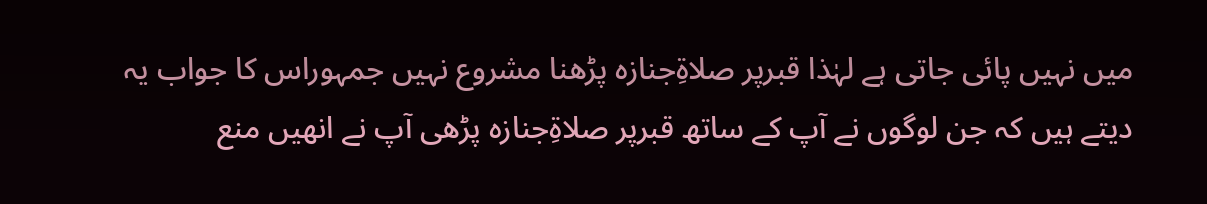میں نہیں پائی جاتی ہے لہٰذا قبرپر صلاۃِجنازہ پڑھنا مشروع نہیں جمہوراس کا جواب یہ دیتے ہیں کہ جن لوگوں نے آپ کے ساتھ قبرپر صلاۃِجنازہ پڑھی آپ نے انھیں منع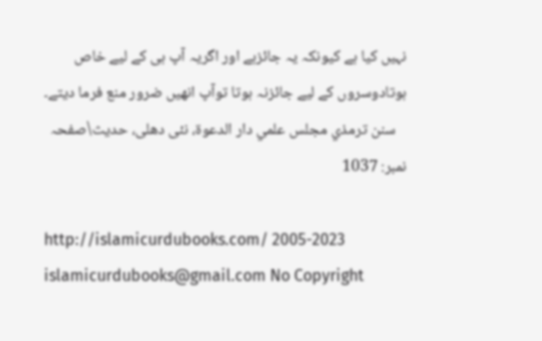نہیں کیا ہے کیونکہ یہ جائزہے اور اگریہ آپ ہی کے لیے خاص ہوتادوسروں کے لیے جائزنہ ہوتا توآپ انھیں ضرور منع فرما دیتے۔
   سنن ترمذي مجلس علمي دار الدعوة، نئى دهلى، حدیث\صفحہ نمبر: 1037

http://islamicurdubooks.com/ 2005-2023 islamicurdubooks@gmail.com No Copyright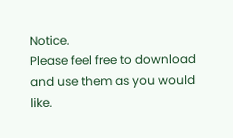Notice.
Please feel free to download and use them as you would like.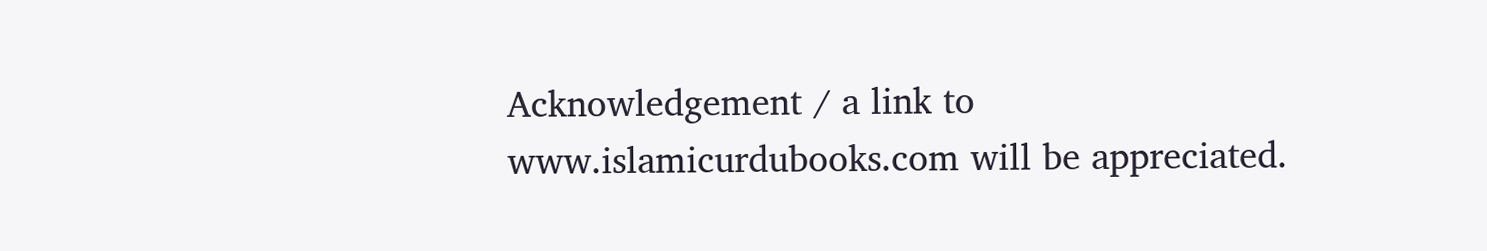Acknowledgement / a link to www.islamicurdubooks.com will be appreciated.